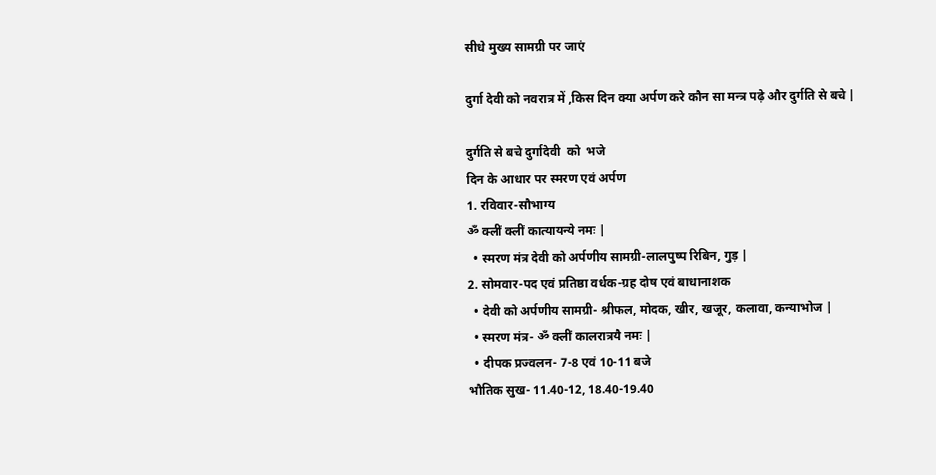सीधे मुख्य सामग्री पर जाएं

दुर्गा देवी को नवरात्र में ,किस दिन क्या अर्पण करे कौन सा मन्त्र पढ़े और दुर्गति से बचे |

दुर्गति से बचे दुर्गादेवी  को  भजे
दिन के आधार पर स्मरण एवं अर्पण
1. रविवार-सौभाग्य
ॐ क्लीं क्लीं कात्यायन्ये नमः |
  • स्मरण मंत्र देवी को अर्पणीय सामग्री-लालपुष्प रिबिन, गुड़ |
2. सोमवार-पद एवं प्रतिष्ठा वर्धक-ग्रह दोष एवं बाधानाशक
  • देवी को अर्पणीय सामग्री- श्रीफल, मोदक, खीर, खजूर, कलावा, कन्याभोज |
  • स्मरण मंत्र- ॐ क्लीं कालरात्रयै नमः |
  • दीपक प्रज्वलन- 7-8 एवं 10-11 बजे
भौतिक सुख- 11.40-12, 18.40-19.40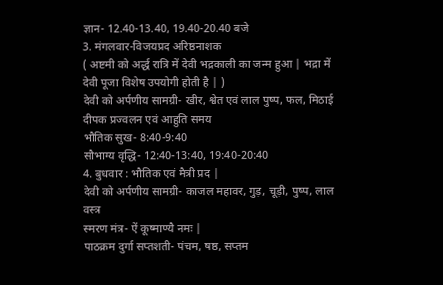ज्ञान- 12.40-13.40, 19.40-20.40 बजे
3. मंगलवार-विजयप्रद अरिष्ठनाशक
( अष्टमी को अर्द्ध रात्रि में देवी भद्रकाली का जन्म हुआ | भद्रा में देवी पूजा विशेष उपयोगी होती है | )
देवी को अर्पणीय सामग्री- खीर, श्वेत एवं लाल पुष्प, फल, मिठाई
दीपक प्रज्वलन एवं आहुति समय
भौतिक सुख- 8:40-9:40
सौभाग्य वृद्धि- 12:40-13:40, 19:40-20:40
4. बुधवार : भौतिक एवं मैत्री प्रद |
देवी को अर्पणीय सामग्री- काजल महावर, गुड़, चूड़ी, पुष्प, लाल वस्त्र
स्मरण मंत्र- ऐं कूष्माण्यै नमः |
पाठक्रम दुर्गा सप्तशती- पंचम, षष्ठ, सप्तम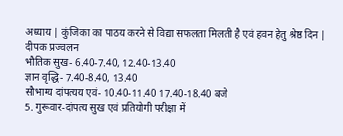अध्याय | कुंजिका का पाठय करने से विद्या सफलता मिलती है एवं हवन हेतु श्रेष्ठ दिन |
दीपक प्रज्वलन
भौतिक सुख- 6.40-7.40, 12.40-13.40
ज्ञान वृद्धि- 7.40-8.40, 13.40
सौभाग्य दांपत्यय एवं- 10.40-11.40 17.40-18.40 बजे
5. गुरूवार-दांपत्य सुख एवं प्रतियोगी परीक्षा में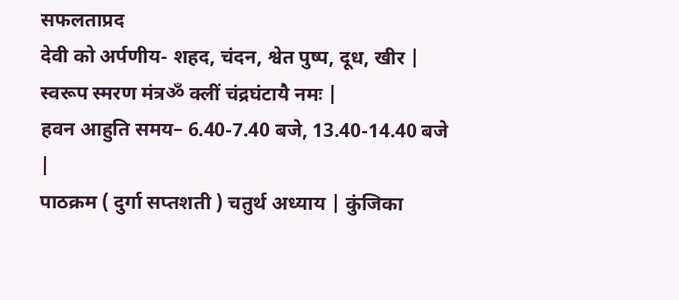सफलताप्रद
देवी को अर्पणीय- शहद, चंदन, श्वेत पुष्प, दूध, खीर |
स्वरूप स्मरण मंत्रॐ क्लीं चंद्रघंटायै नमः |
हवन आहुति समय– 6.40-7.40 बजे, 13.40-14.40 बजे |
पाठक्रम ( दुर्गा सप्तशती ) चतुर्थ अध्याय | कुंजिका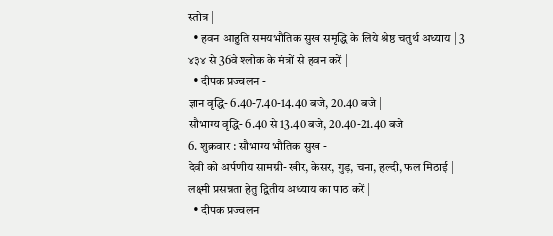स्तोत्र |
  • हवन आहुति समयभौतिक सुख समृद्धि के लिये श्रेष्ठ चतुर्थ अध्याय | 3 ४३४ से 36वे श्लोक के मंत्रों से हवन करें |
  • दीपक प्रज्वलन -
ज्ञान वृद्धि- 6.40-7.40-14.40 बजे, 20.40 बजे |
सौभाग्य वृद्धि- 6.40 से 13.40 बजे, 20.40-21.40 बजे
6. शुक्रवार : सौभाग्य भौतिक सुख -
देवी को अर्पणीय सामग्री- खीर, केसर, गुड़, चना, हल्दी, फल मिठाई |
लक्ष्मी प्रसन्नता हेतु द्वितीय अध्याय का पाठ करें |
  • दीपक प्रज्वलन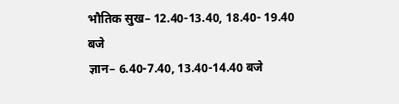भौतिक सुख– 12.40-13.40, 18.40- 19.40 बजे
ज्ञान– 6.40-7.40, 13.40-14.40 बजे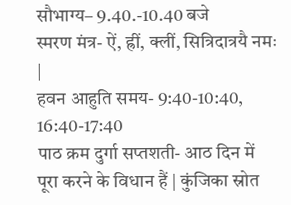सौभाग्य– 9.40.-10.40 बजे
स्मरण मंत्र- ऐं, ह्रीं, क्लीं, सित्रिदात्रयै नमः |
हवन आहुति समय- 9:40-10:40, 16:40-17:40
पाठ क्रम दुर्गा सप्तशती- आठ दिन में पूरा करने के विधान हैं | कुंजिका स्रोत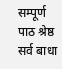सम्पूर्ण पाठ श्रेष्ठ सर्व बाधा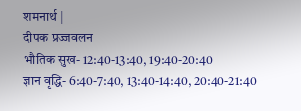शमनार्थ |
दीपक प्रज्जवलन
भौतिक सुख- 12:40-13:40, 19:40-20:40
ज्ञान वृद्धि- 6:40-7:40, 13:40-14:40, 20:40-21:40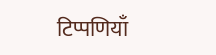टिप्पणियाँ